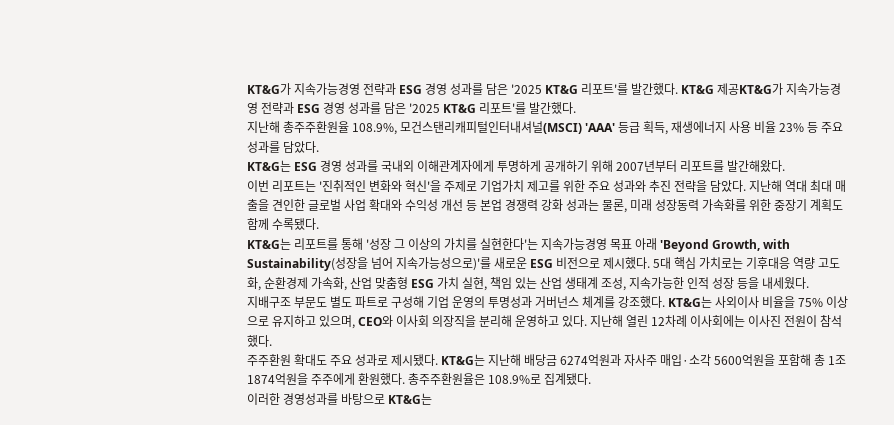KT&G가 지속가능경영 전략과 ESG 경영 성과를 담은 '2025 KT&G 리포트'를 발간했다. KT&G 제공KT&G가 지속가능경영 전략과 ESG 경영 성과를 담은 '2025 KT&G 리포트'를 발간했다.
지난해 총주주환원율 108.9%, 모건스탠리캐피털인터내셔널(MSCI) 'AAA' 등급 획득, 재생에너지 사용 비율 23% 등 주요 성과를 담았다.
KT&G는 ESG 경영 성과를 국내외 이해관계자에게 투명하게 공개하기 위해 2007년부터 리포트를 발간해왔다.
이번 리포트는 '진취적인 변화와 혁신'을 주제로 기업가치 제고를 위한 주요 성과와 추진 전략을 담았다. 지난해 역대 최대 매출을 견인한 글로벌 사업 확대와 수익성 개선 등 본업 경쟁력 강화 성과는 물론, 미래 성장동력 가속화를 위한 중장기 계획도 함께 수록됐다.
KT&G는 리포트를 통해 '성장 그 이상의 가치를 실현한다'는 지속가능경영 목표 아래 'Beyond Growth, with Sustainability(성장을 넘어 지속가능성으로)'를 새로운 ESG 비전으로 제시했다. 5대 핵심 가치로는 기후대응 역량 고도화, 순환경제 가속화, 산업 맞춤형 ESG 가치 실현, 책임 있는 산업 생태계 조성, 지속가능한 인적 성장 등을 내세웠다.
지배구조 부문도 별도 파트로 구성해 기업 운영의 투명성과 거버넌스 체계를 강조했다. KT&G는 사외이사 비율을 75% 이상으로 유지하고 있으며, CEO와 이사회 의장직을 분리해 운영하고 있다. 지난해 열린 12차례 이사회에는 이사진 전원이 참석했다.
주주환원 확대도 주요 성과로 제시됐다. KT&G는 지난해 배당금 6274억원과 자사주 매입·소각 5600억원을 포함해 총 1조 1874억원을 주주에게 환원했다. 총주주환원율은 108.9%로 집계됐다.
이러한 경영성과를 바탕으로 KT&G는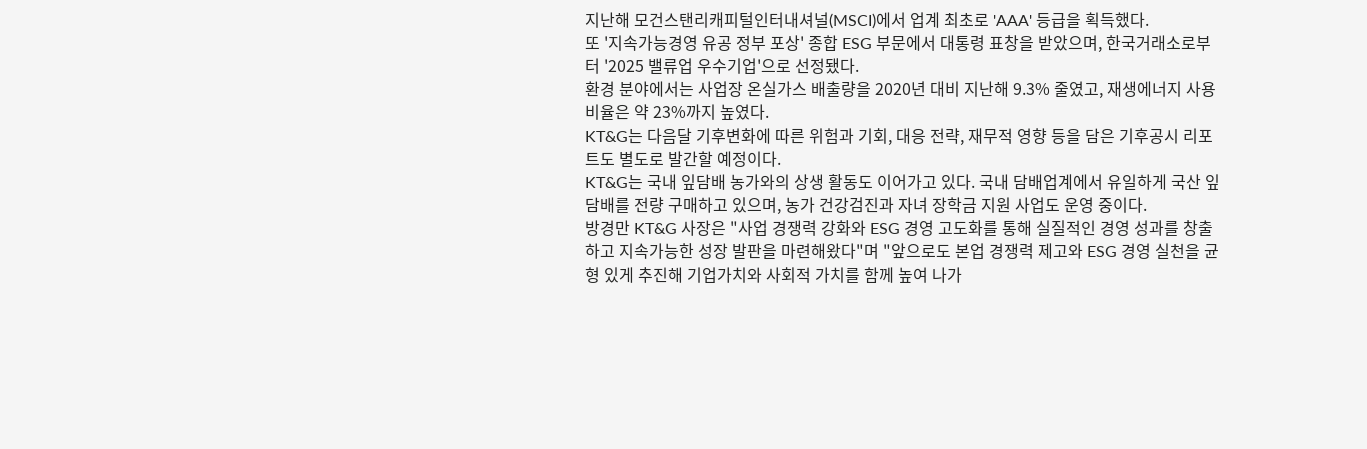지난해 모건스탠리캐피털인터내셔널(MSCI)에서 업계 최초로 'AAA' 등급을 획득했다.
또 '지속가능경영 유공 정부 포상' 종합 ESG 부문에서 대통령 표창을 받았으며, 한국거래소로부터 '2025 밸류업 우수기업'으로 선정됐다.
환경 분야에서는 사업장 온실가스 배출량을 2020년 대비 지난해 9.3% 줄였고, 재생에너지 사용 비율은 약 23%까지 높였다.
KT&G는 다음달 기후변화에 따른 위험과 기회, 대응 전략, 재무적 영향 등을 담은 기후공시 리포트도 별도로 발간할 예정이다.
KT&G는 국내 잎담배 농가와의 상생 활동도 이어가고 있다. 국내 담배업계에서 유일하게 국산 잎담배를 전량 구매하고 있으며, 농가 건강검진과 자녀 장학금 지원 사업도 운영 중이다.
방경만 KT&G 사장은 "사업 경쟁력 강화와 ESG 경영 고도화를 통해 실질적인 경영 성과를 창출하고 지속가능한 성장 발판을 마련해왔다"며 "앞으로도 본업 경쟁력 제고와 ESG 경영 실천을 균형 있게 추진해 기업가치와 사회적 가치를 함께 높여 나가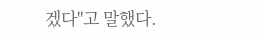겠다"고 말했다.